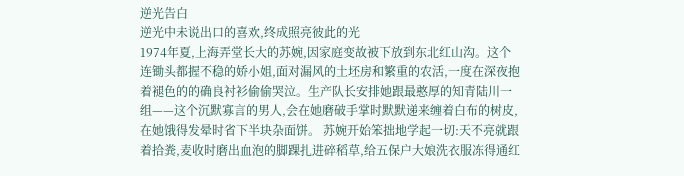逆光告白
逆光中未说出口的喜欢,终成照亮彼此的光
1974年夏,上海弄堂长大的苏婉,因家庭变故被下放到东北红山沟。这个连锄头都握不稳的娇小姐,面对漏风的土坯房和繁重的农活,一度在深夜抱着褪色的的确良衬衫偷偷哭泣。生产队长安排她跟最憨厚的知青陆川一组——这个沉默寡言的男人,会在她磨破手掌时默默递来缠着白布的树皮,在她饿得发晕时省下半块杂面饼。 苏婉开始笨拙地学起一切:天不亮就跟着拾粪,麦收时磨出血泡的脚踝扎进碎稻草,给五保户大娘洗衣服冻得通红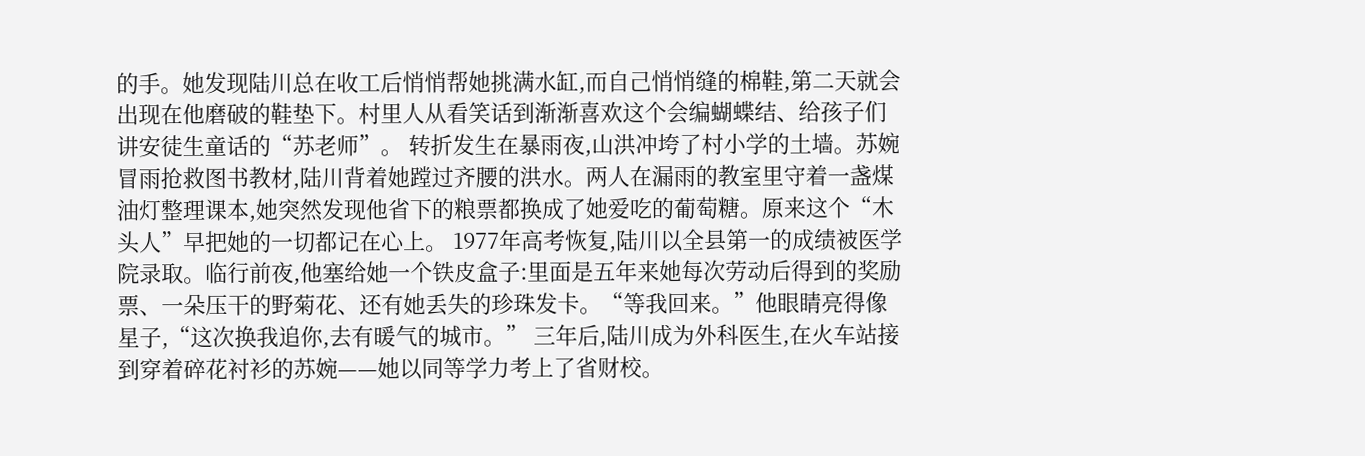的手。她发现陆川总在收工后悄悄帮她挑满水缸,而自己悄悄缝的棉鞋,第二天就会出现在他磨破的鞋垫下。村里人从看笑话到渐渐喜欢这个会编蝴蝶结、给孩子们讲安徒生童话的“苏老师”。 转折发生在暴雨夜,山洪冲垮了村小学的土墙。苏婉冒雨抢救图书教材,陆川背着她蹚过齐腰的洪水。两人在漏雨的教室里守着一盏煤油灯整理课本,她突然发现他省下的粮票都换成了她爱吃的葡萄糖。原来这个“木头人”早把她的一切都记在心上。 1977年高考恢复,陆川以全县第一的成绩被医学院录取。临行前夜,他塞给她一个铁皮盒子:里面是五年来她每次劳动后得到的奖励票、一朵压干的野菊花、还有她丢失的珍珠发卡。“等我回来。”他眼睛亮得像星子,“这次换我追你,去有暖气的城市。” 三年后,陆川成为外科医生,在火车站接到穿着碎花衬衫的苏婉——她以同等学力考上了省财校。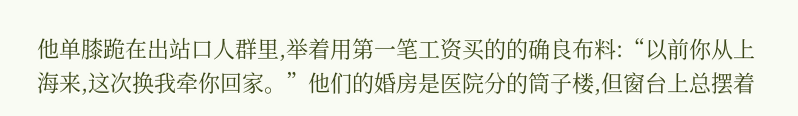他单膝跪在出站口人群里,举着用第一笔工资买的的确良布料:“以前你从上海来,这次换我牵你回家。”他们的婚房是医院分的筒子楼,但窗台上总摆着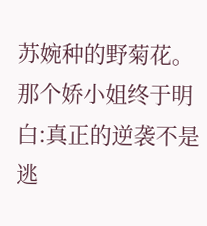苏婉种的野菊花。那个娇小姐终于明白:真正的逆袭不是逃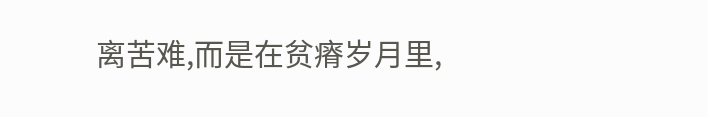离苦难,而是在贫瘠岁月里,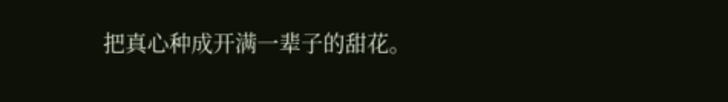把真心种成开满一辈子的甜花。